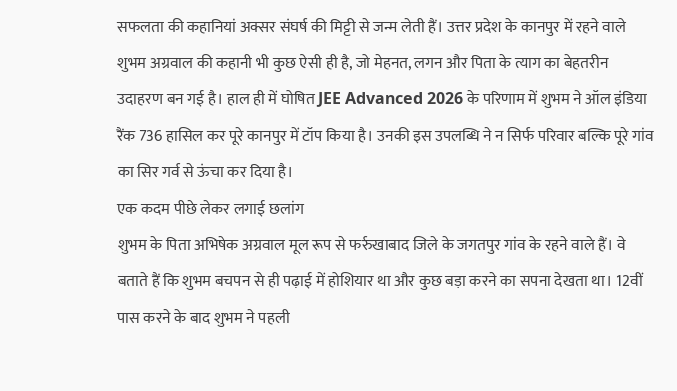सफलता की कहानियां अक्सर संघर्ष की मिट्टी से जन्म लेती हैं। उत्तर प्रदेश के कानपुर में रहने वाले शुभम अग्रवाल की कहानी भी कुछ ऐसी ही है, जो मेहनत, लगन और पिता के त्याग का बेहतरीन उदाहरण बन गई है। हाल ही में घोषित JEE Advanced 2026 के परिणाम में शुभम ने ऑल इंडिया रैंक 736 हासिल कर पूरे कानपुर में टॉप किया है। उनकी इस उपलब्धि ने न सिर्फ परिवार बल्कि पूरे गांव का सिर गर्व से ऊंचा कर दिया है।
एक कदम पीछे लेकर लगाई छलांग
शुभम के पिता अभिषेक अग्रवाल मूल रूप से फर्रुखाबाद जिले के जगतपुर गांव के रहने वाले हैं। वे बताते हैं कि शुभम बचपन से ही पढ़ाई में होशियार था और कुछ बड़ा करने का सपना देखता था। 12वीं पास करने के बाद शुभम ने पहली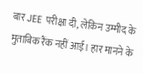बार JEE परीक्षा दी, लेकिन उम्मीद के मुताबिक रैंक नहीं आई। हार मानने के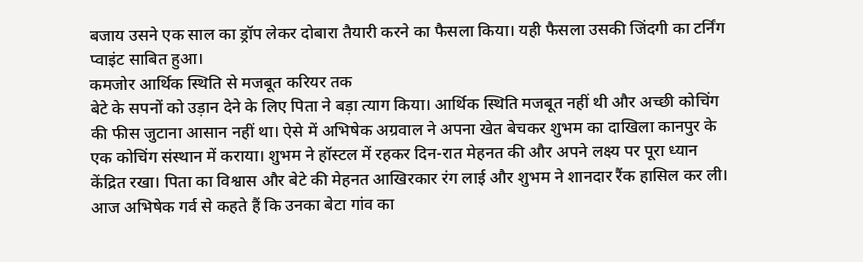बजाय उसने एक साल का ड्रॉप लेकर दोबारा तैयारी करने का फैसला किया। यही फैसला उसकी जिंदगी का टर्निंग प्वाइंट साबित हुआ।
कमजोर आर्थिक स्थिति से मजबूत करियर तक
बेटे के सपनों को उड़ान देने के लिए पिता ने बड़ा त्याग किया। आर्थिक स्थिति मजबूत नहीं थी और अच्छी कोचिंग की फीस जुटाना आसान नहीं था। ऐसे में अभिषेक अग्रवाल ने अपना खेत बेचकर शुभम का दाखिला कानपुर के एक कोचिंग संस्थान में कराया। शुभम ने हॉस्टल में रहकर दिन-रात मेहनत की और अपने लक्ष्य पर पूरा ध्यान केंद्रित रखा। पिता का विश्वास और बेटे की मेहनत आखिरकार रंग लाई और शुभम ने शानदार रैंक हासिल कर ली।
आज अभिषेक गर्व से कहते हैं कि उनका बेटा गांव का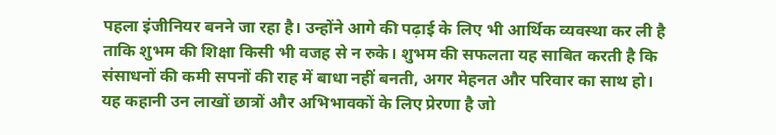पहला इंजीनियर बनने जा रहा है। उन्होंने आगे की पढ़ाई के लिए भी आर्थिक व्यवस्था कर ली है ताकि शुभम की शिक्षा किसी भी वजह से न रुके। शुभम की सफलता यह साबित करती है कि संसाधनों की कमी सपनों की राह में बाधा नहीं बनती, अगर मेहनत और परिवार का साथ हो। यह कहानी उन लाखों छात्रों और अभिभावकों के लिए प्रेरणा है जो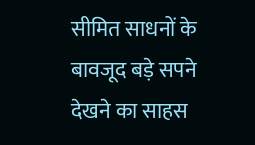सीमित साधनों के बावजूद बड़े सपने देखने का साहस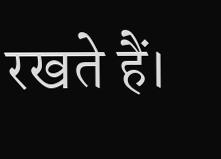रखते हैं।